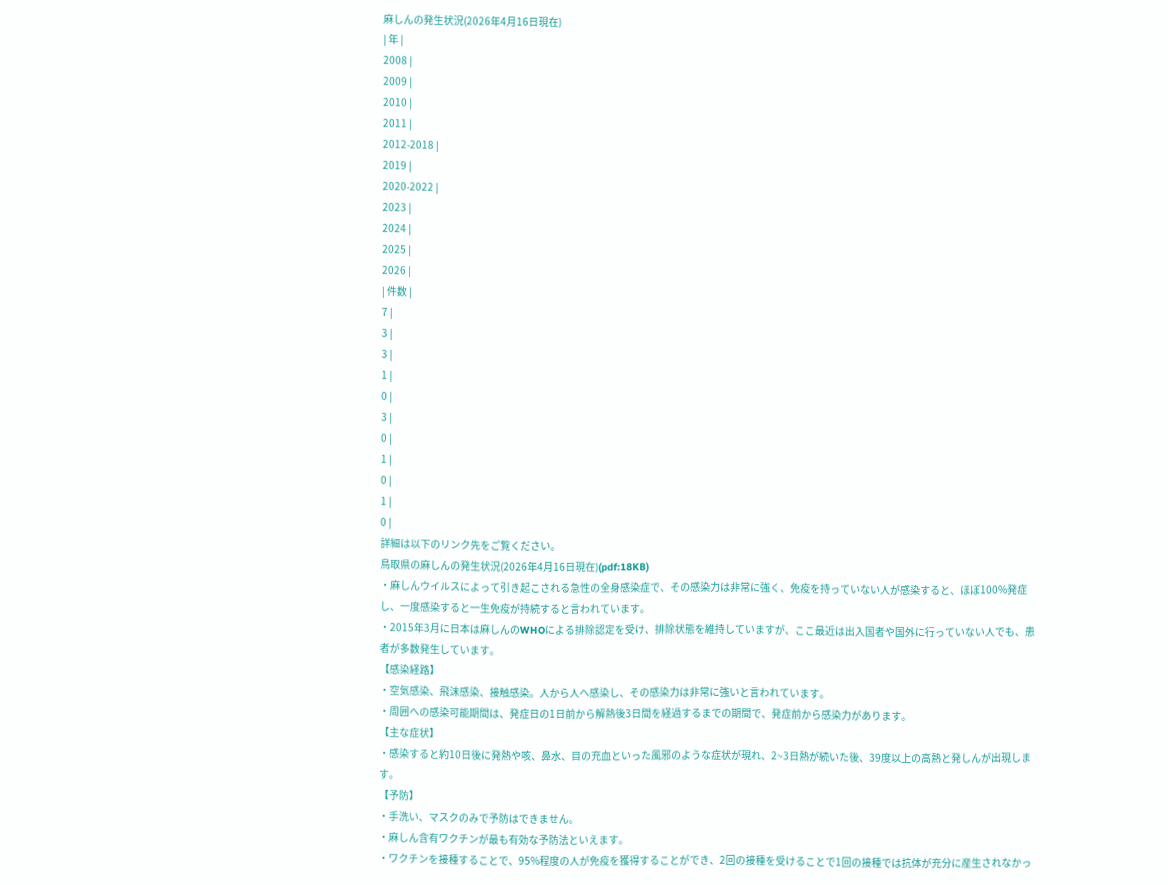麻しんの発生状況(2026年4月16日現在)
| 年 |
2008 |
2009 |
2010 |
2011 |
2012-2018 |
2019 |
2020-2022 |
2023 |
2024 |
2025 |
2026 |
| 件数 |
7 |
3 |
3 |
1 |
0 |
3 |
0 |
1 |
0 |
1 |
0 |
詳細は以下のリンク先をご覧ください。
鳥取県の麻しんの発生状況(2026年4月16日現在)(pdf:18KB)
・麻しんウイルスによって引き起こされる急性の全身感染症で、その感染力は非常に強く、免疫を持っていない人が感染すると、ほぼ100%発症し、一度感染すると一生免疫が持続すると言われています。
・2015年3月に日本は麻しんのWHOによる排除認定を受け、排除状態を維持していますが、ここ最近は出入国者や国外に行っていない人でも、患者が多数発生しています。
【感染経路】
・空気感染、飛沫感染、接触感染。人から人へ感染し、その感染力は非常に強いと言われています。
・周囲への感染可能期間は、発症日の1日前から解熱後3日間を経過するまでの期間で、発症前から感染力があります。
【主な症状】
・感染すると約10日後に発熱や咳、鼻水、目の充血といった風邪のような症状が現れ、2~3日熱が続いた後、39度以上の高熱と発しんが出現します。
【予防】
・手洗い、マスクのみで予防はできません。
・麻しん含有ワクチンが最も有効な予防法といえます。
・ワクチンを接種することで、95%程度の人が免疫を獲得することができ、2回の接種を受けることで1回の接種では抗体が充分に産生されなかっ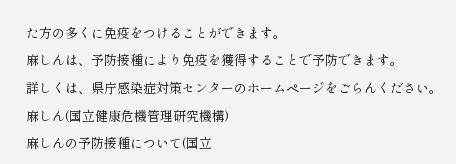た方の多くに免疫をつけることができます。
麻しんは、予防接種により免疫を獲得することで予防できます。
詳しくは、県庁感染症対策センターのホームページをごらんください。
麻しん(国立健康危機管理研究機構)
麻しんの予防接種について(国立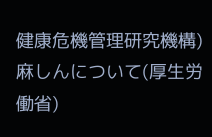健康危機管理研究機構)
麻しんについて(厚生労働省)